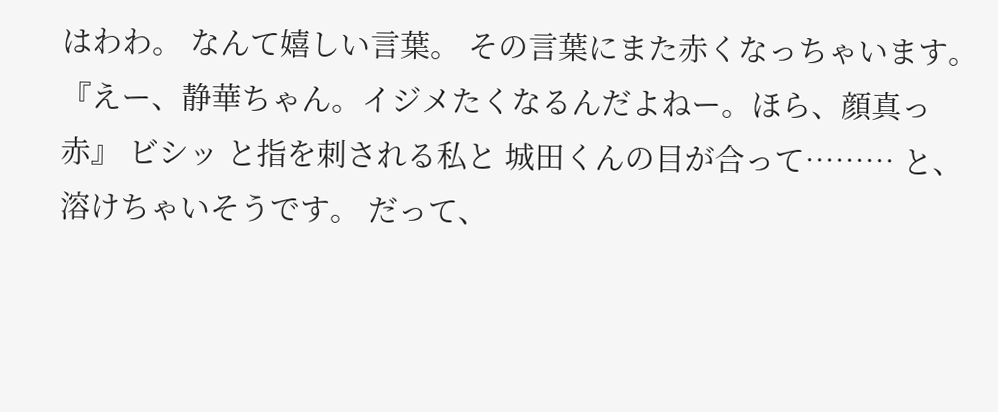はわわ。 なんて嬉しい言葉。 その言葉にまた赤くなっちゃいます。 『えー、静華ちゃん。イジメたくなるんだよねー。ほら、顔真っ赤』 ビシッ と指を刺される私と 城田くんの目が合って……… と、溶けちゃいそうです。 だって、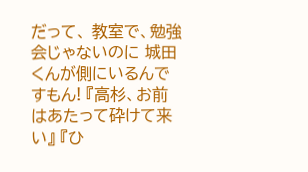だって、 教室で、勉強会じゃないのに 城田くんが側にいるんですもん! 『高杉、お前はあたって砕けて来い』 『ひ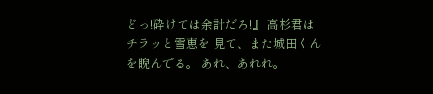どっ!砕けては余計だろ!』 高杉君はチラッと雪恵を 見て、また城田くんを睨んでる。 あれ、あれれ。